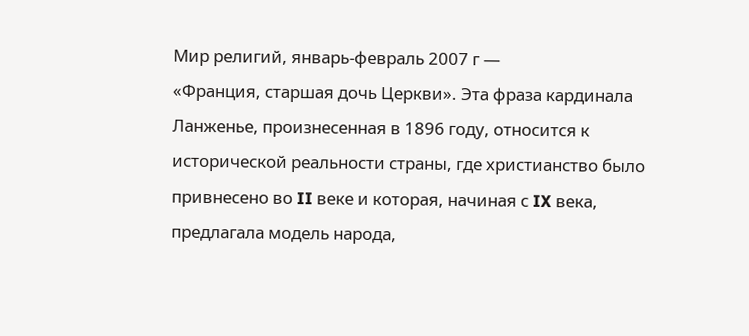Мир религий, январь-февраль 2007 г —
«Франция, старшая дочь Церкви». Эта фраза кардинала Ланженье, произнесенная в 1896 году, относится к исторической реальности страны, где христианство было привнесено во II веке и которая, начиная с IX века, предлагала модель народа,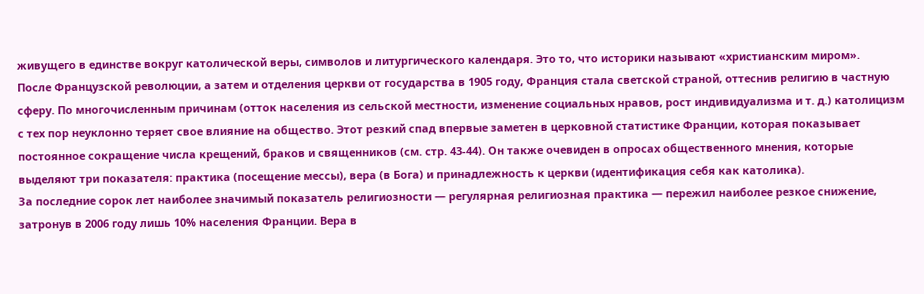живущего в единстве вокруг католической веры, символов и литургического календаря. Это то, что историки называют «христианским миром».
После Французской революции, а затем и отделения церкви от государства в 1905 году, Франция стала светской страной, оттеснив религию в частную сферу. По многочисленным причинам (отток населения из сельской местности, изменение социальных нравов, рост индивидуализма и т. д.) католицизм с тех пор неуклонно теряет свое влияние на общество. Этот резкий спад впервые заметен в церковной статистике Франции, которая показывает постоянное сокращение числа крещений, браков и священников (см. стр. 43-44). Он также очевиден в опросах общественного мнения, которые выделяют три показателя: практика (посещение мессы), вера (в Бога) и принадлежность к церкви (идентификация себя как католика).
За последние сорок лет наиболее значимый показатель религиозности — регулярная религиозная практика — пережил наиболее резкое снижение, затронув в 2006 году лишь 10% населения Франции. Вера в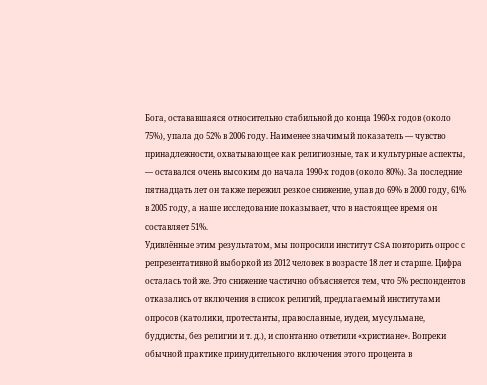Бога, остававшаяся относительно стабильной до конца 1960-х годов (около 75%), упала до 52% в 2006 году. Наименее значимый показатель — чувство принадлежности, охватывающее как религиозные, так и культурные аспекты, — оставался очень высоким до начала 1990-х годов (около 80%). За последние пятнадцать лет он также пережил резкое снижение, упав до 69% в 2000 году, 61% в 2005 году, а наше исследование показывает, что в настоящее время он составляет 51%.
Удивлённые этим результатом, мы попросили институт CSA повторить опрос с репрезентативной выборкой из 2012 человек в возрасте 18 лет и старше. Цифра осталась той же. Это снижение частично объясняется тем, что 5% респондентов отказались от включения в список религий, предлагаемый институтами опросов (католики, протестанты, православные, иудеи, мусульмане, буддисты, без религии и т. д.), и спонтанно ответили «христиане». Вопреки обычной практике принудительного включения этого процента в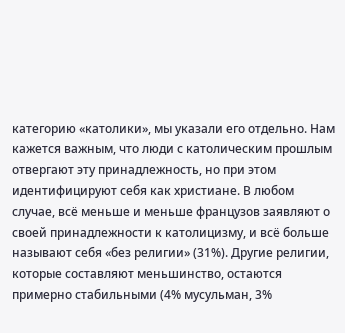категорию «католики», мы указали его отдельно. Нам кажется важным, что люди с католическим прошлым отвергают эту принадлежность, но при этом идентифицируют себя как христиане. В любом случае, всё меньше и меньше французов заявляют о своей принадлежности к католицизму, и всё больше называют себя «без религии» (31%). Другие религии, которые составляют меньшинство, остаются примерно стабильными (4% мусульман, 3%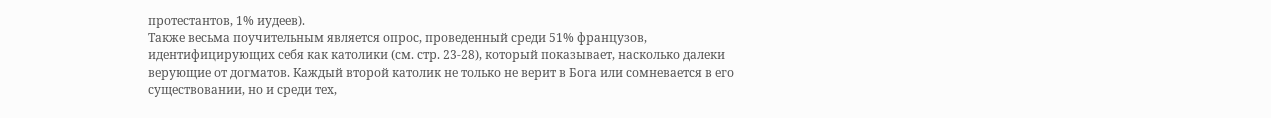протестантов, 1% иудеев).
Также весьма поучительным является опрос, проведенный среди 51% французов, идентифицирующих себя как католики (см. стр. 23-28), который показывает, насколько далеки верующие от догматов. Каждый второй католик не только не верит в Бога или сомневается в его существовании, но и среди тех,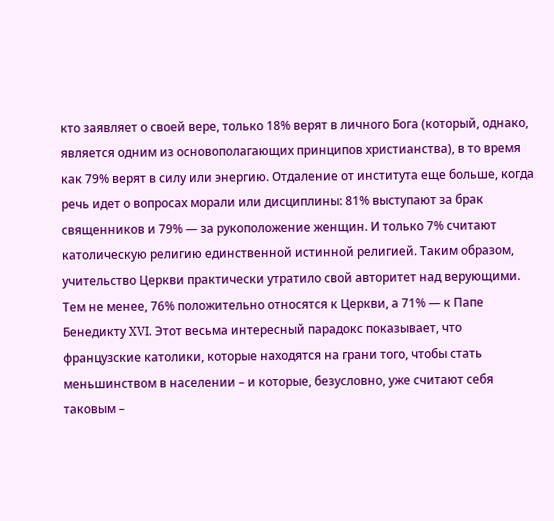кто заявляет о своей вере, только 18% верят в личного Бога (который, однако, является одним из основополагающих принципов христианства), в то время как 79% верят в силу или энергию. Отдаление от института еще больше, когда речь идет о вопросах морали или дисциплины: 81% выступают за брак священников и 79% — за рукоположение женщин. И только 7% считают католическую религию единственной истинной религией. Таким образом, учительство Церкви практически утратило свой авторитет над верующими. Тем не менее, 76% положительно относятся к Церкви, а 71% — к Папе Бенедикту XVI. Этот весьма интересный парадокс показывает, что французские католики, которые находятся на грани того, чтобы стать меньшинством в населении – и которые, безусловно, уже считают себя таковым –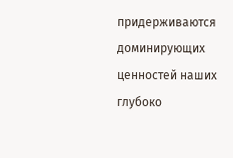придерживаются доминирующих ценностей наших глубоко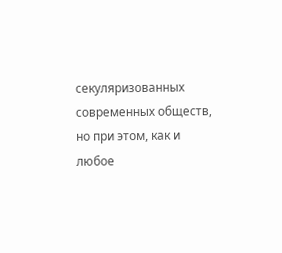секуляризованных современных обществ, но при этом, как и любое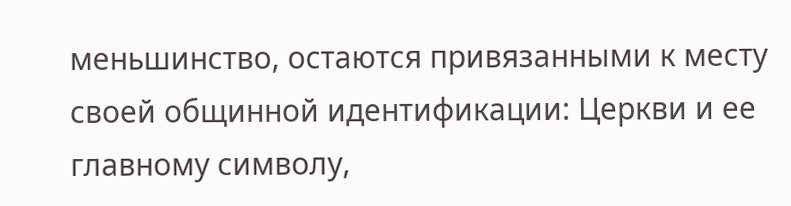меньшинство, остаются привязанными к месту своей общинной идентификации: Церкви и ее главному символу,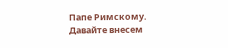Папе Римскому.
Давайте внесем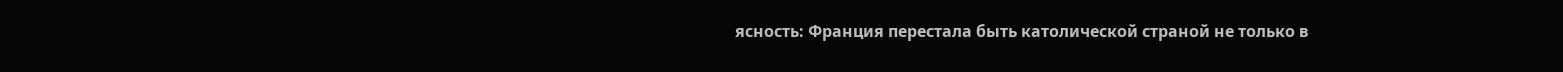ясность: Франция перестала быть католической страной не только в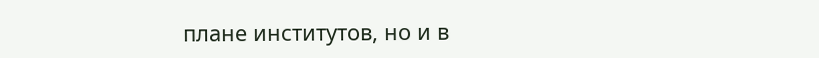плане институтов, но и в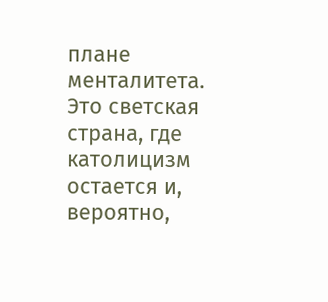плане менталитета. Это светская страна, где католицизм остается и, вероятно,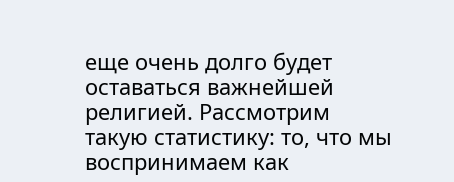еще очень долго будет оставаться важнейшей религией. Рассмотрим такую статистику: то, что мы воспринимаем как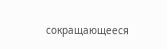сокращающееся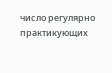число регулярно практикующих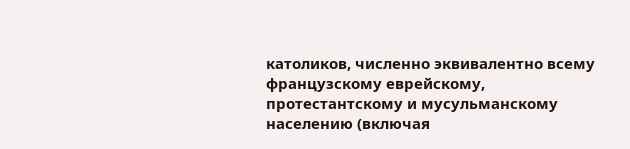католиков, численно эквивалентно всему французскому еврейскому, протестантскому и мусульманскому населению (включая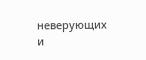неверующих и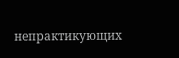непрактикующих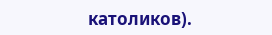католиков).